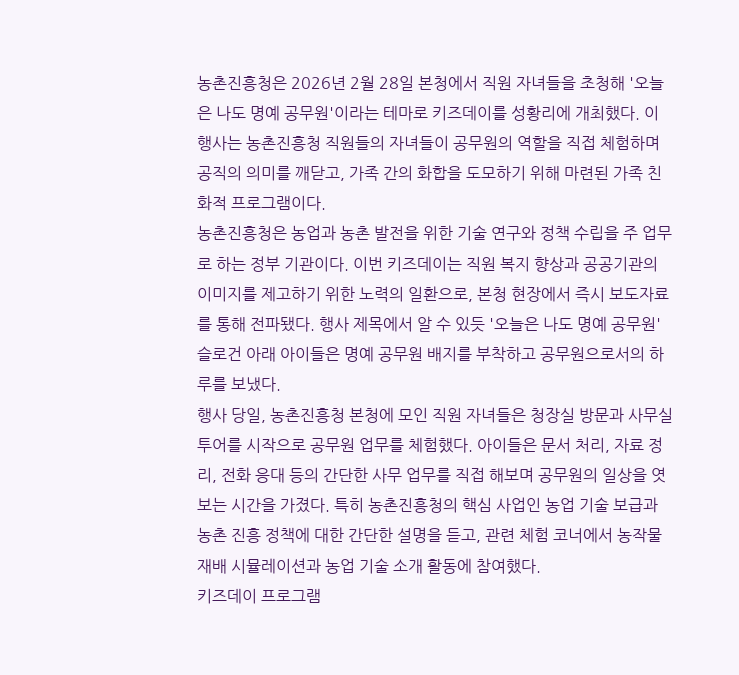농촌진흥청은 2026년 2월 28일 본청에서 직원 자녀들을 초청해 '오늘은 나도 명예 공무원'이라는 테마로 키즈데이를 성황리에 개최했다. 이 행사는 농촌진흥청 직원들의 자녀들이 공무원의 역할을 직접 체험하며 공직의 의미를 깨닫고, 가족 간의 화합을 도모하기 위해 마련된 가족 친화적 프로그램이다.
농촌진흥청은 농업과 농촌 발전을 위한 기술 연구와 정책 수립을 주 업무로 하는 정부 기관이다. 이번 키즈데이는 직원 복지 향상과 공공기관의 이미지를 제고하기 위한 노력의 일환으로, 본청 현장에서 즉시 보도자료를 통해 전파됐다. 행사 제목에서 알 수 있듯 '오늘은 나도 명예 공무원' 슬로건 아래 아이들은 명예 공무원 배지를 부착하고 공무원으로서의 하루를 보냈다.
행사 당일, 농촌진흥청 본청에 모인 직원 자녀들은 청장실 방문과 사무실 투어를 시작으로 공무원 업무를 체험했다. 아이들은 문서 처리, 자료 정리, 전화 응대 등의 간단한 사무 업무를 직접 해보며 공무원의 일상을 엿보는 시간을 가졌다. 특히 농촌진흥청의 핵심 사업인 농업 기술 보급과 농촌 진흥 정책에 대한 간단한 설명을 듣고, 관련 체험 코너에서 농작물 재배 시뮬레이션과 농업 기술 소개 활동에 참여했다.
키즈데이 프로그램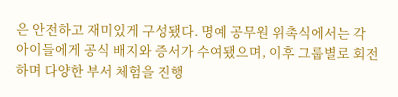은 안전하고 재미있게 구성됐다. 명예 공무원 위촉식에서는 각 아이들에게 공식 배지와 증서가 수여됐으며, 이후 그룹별로 회전하며 다양한 부서 체험을 진행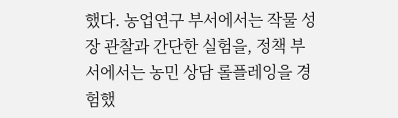했다. 농업연구 부서에서는 작물 성장 관찰과 간단한 실험을, 정책 부서에서는 농민 상담 롤플레잉을 경험했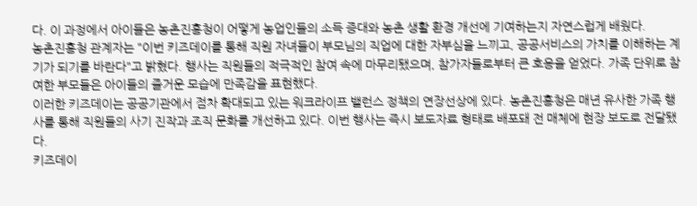다. 이 과정에서 아이들은 농촌진흥청이 어떻게 농업인들의 소득 증대와 농촌 생활 환경 개선에 기여하는지 자연스럽게 배웠다.
농촌진흥청 관계자는 "이번 키즈데이를 통해 직원 자녀들이 부모님의 직업에 대한 자부심을 느끼고, 공공서비스의 가치를 이해하는 계기가 되기를 바란다"고 밝혔다. 행사는 직원들의 적극적인 참여 속에 마무리됐으며, 참가자들로부터 큰 호응을 얻었다. 가족 단위로 참여한 부모들은 아이들의 즐거운 모습에 만족감을 표현했다.
이러한 키즈데이는 공공기관에서 점차 확대되고 있는 워크라이프 밸런스 정책의 연장선상에 있다. 농촌진흥청은 매년 유사한 가족 행사를 통해 직원들의 사기 진작과 조직 문화를 개선하고 있다. 이번 행사는 즉시 보도자료 형태로 배포돼 전 매체에 현장 보도로 전달됐다.
키즈데이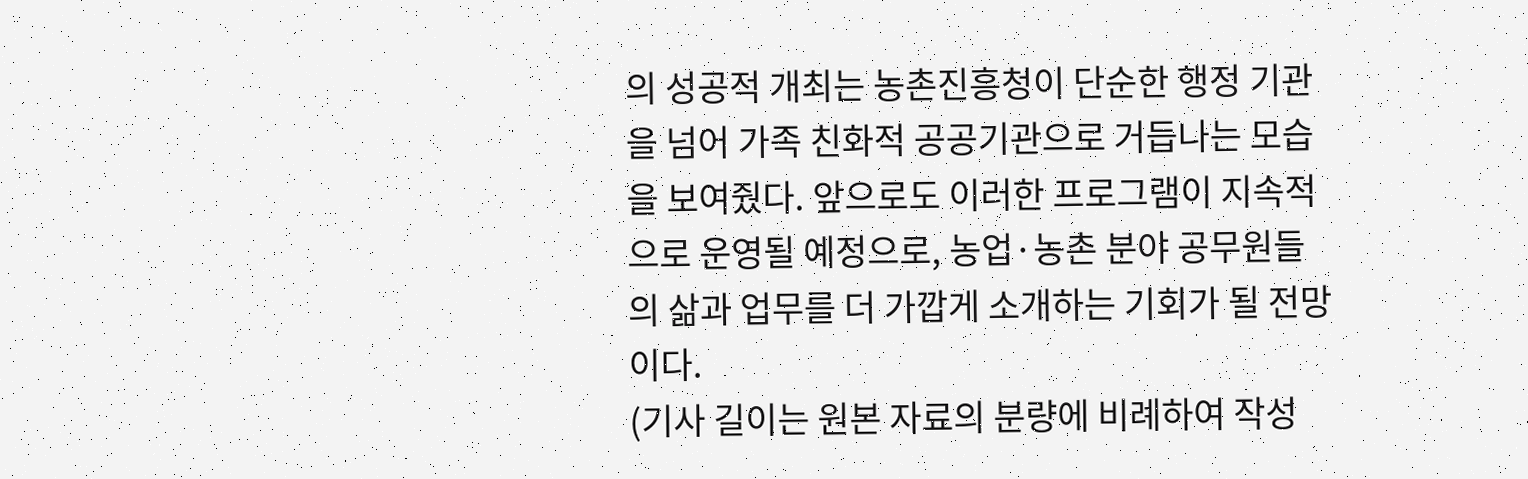의 성공적 개최는 농촌진흥청이 단순한 행정 기관을 넘어 가족 친화적 공공기관으로 거듭나는 모습을 보여줬다. 앞으로도 이러한 프로그램이 지속적으로 운영될 예정으로, 농업·농촌 분야 공무원들의 삶과 업무를 더 가깝게 소개하는 기회가 될 전망이다.
(기사 길이는 원본 자료의 분량에 비례하여 작성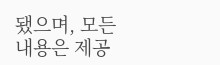됐으며, 모든 내용은 제공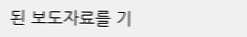된 보도자료를 기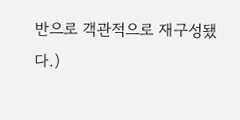반으로 객관적으로 재구성됐다.)